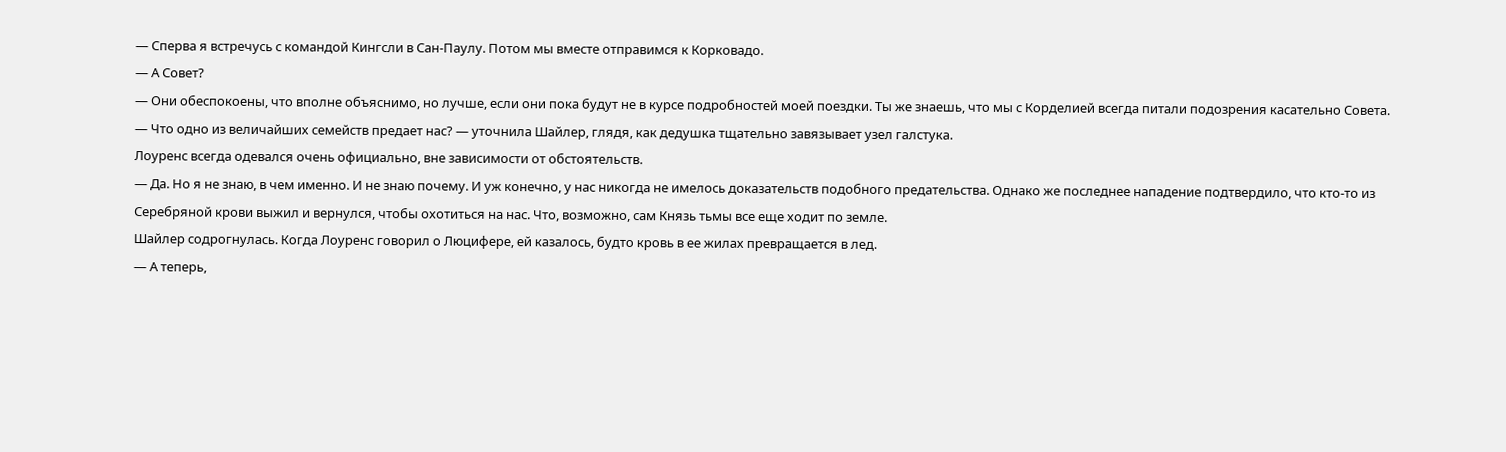— Сперва я встречусь с командой Кингсли в Сан-Паулу. Потом мы вместе отправимся к Корковадо.
— А Совет?
— Они обеспокоены, что вполне объяснимо, но лучше, если они пока будут не в курсе подробностей моей поездки. Ты же знаешь, что мы с Корделией всегда питали подозрения касательно Совета.
— Что одно из величайших семейств предает нас? — уточнила Шайлер, глядя, как дедушка тщательно завязывает узел галстука.
Лоуренс всегда одевался очень официально, вне зависимости от обстоятельств.
— Да. Но я не знаю, в чем именно. И не знаю почему. И уж конечно, у нас никогда не имелось доказательств подобного предательства. Однако же последнее нападение подтвердило, что кто-то из Серебряной крови выжил и вернулся, чтобы охотиться на нас. Что, возможно, сам Князь тьмы все еще ходит по земле.
Шайлер содрогнулась. Когда Лоуренс говорил о Люцифере, ей казалось, будто кровь в ее жилах превращается в лед.
— А теперь,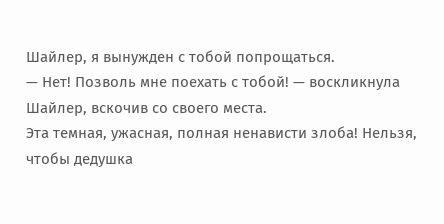Шайлер, я вынужден с тобой попрощаться.
— Нет! Позволь мне поехать с тобой! — воскликнула Шайлер, вскочив со своего места.
Эта темная, ужасная, полная ненависти злоба! Нельзя, чтобы дедушка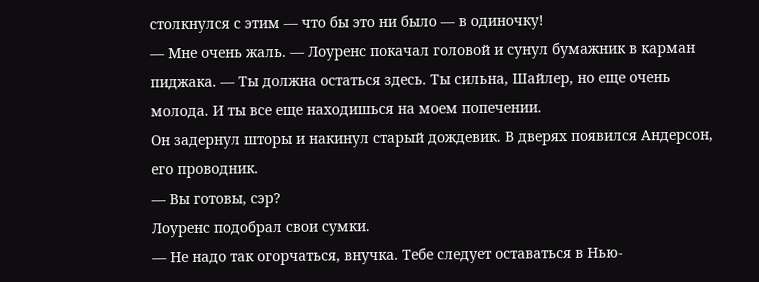столкнулся с этим — что бы это ни было — в одиночку!
— Мне очень жаль. — Лоуренс покачал головой и сунул бумажник в карман пиджака. — Ты должна остаться здесь. Ты сильна, Шайлер, но еще очень молода. И ты все еще находишься на моем попечении.
Он задернул шторы и накинул старый дождевик. В дверях появился Андерсон, его проводник.
— Вы готовы, сэр?
Лоуренс подобрал свои сумки.
— Не надо так огорчаться, внучка. Тебе следует оставаться в Нью-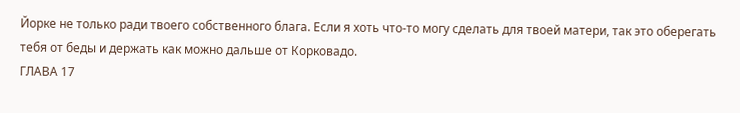Йорке не только ради твоего собственного блага. Если я хоть что-то могу сделать для твоей матери, так это оберегать тебя от беды и держать как можно дальше от Корковадо.
ГЛАВА 17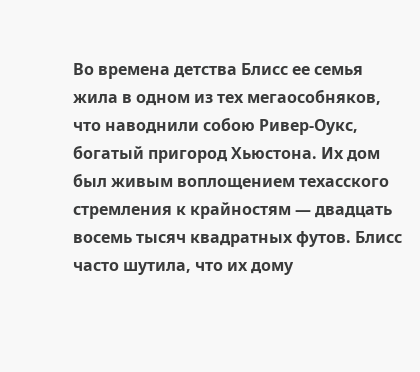Во времена детства Блисс ее семья жила в одном из тех мегаособняков, что наводнили собою Ривер-Оукс, богатый пригород Хьюстона. Их дом был живым воплощением техасского стремления к крайностям — двадцать восемь тысяч квадратных футов. Блисс часто шутила, что их дому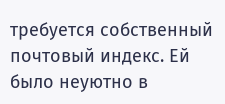требуется собственный почтовый индекс. Ей было неуютно в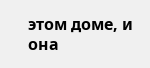этом доме, и она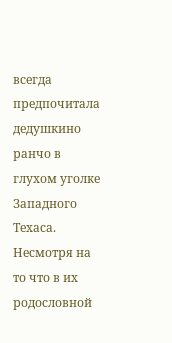всегда предпочитала дедушкино ранчо в глухом уголке Западного Техаса.
Несмотря на то что в их родословной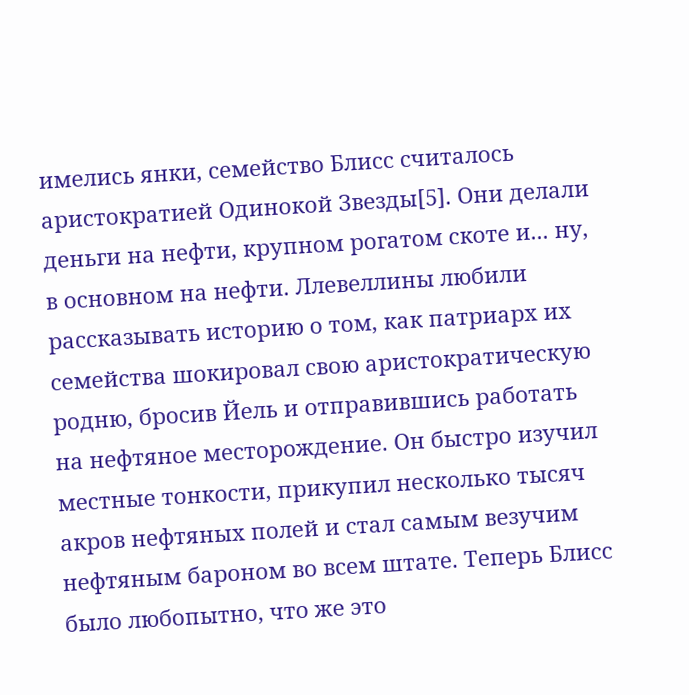имелись янки, семейство Блисс считалось аристократией Одинокой Звезды[5]. Они делали деньги на нефти, крупном рогатом скоте и... ну, в основном на нефти. Ллевеллины любили рассказывать историю о том, как патриарх их семейства шокировал свою аристократическую родню, бросив Йель и отправившись работать на нефтяное месторождение. Он быстро изучил местные тонкости, прикупил несколько тысяч акров нефтяных полей и стал самым везучим нефтяным бароном во всем штате. Теперь Блисс было любопытно, что же это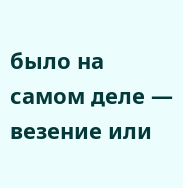было на самом деле — везение или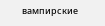вампирские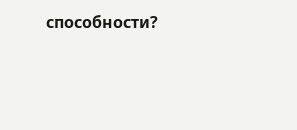способности?